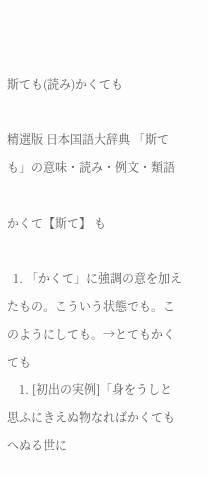斯ても(読み)かくても

精選版 日本国語大辞典 「斯ても」の意味・読み・例文・類語

かくて【斯て】 も

  1. 「かくて」に強調の意を加えたもの。こういう状態でも。このようにしても。→とてもかくても
    1. [初出の実例]「身をうしと思ふにきえぬ物なればかくてもへぬる世に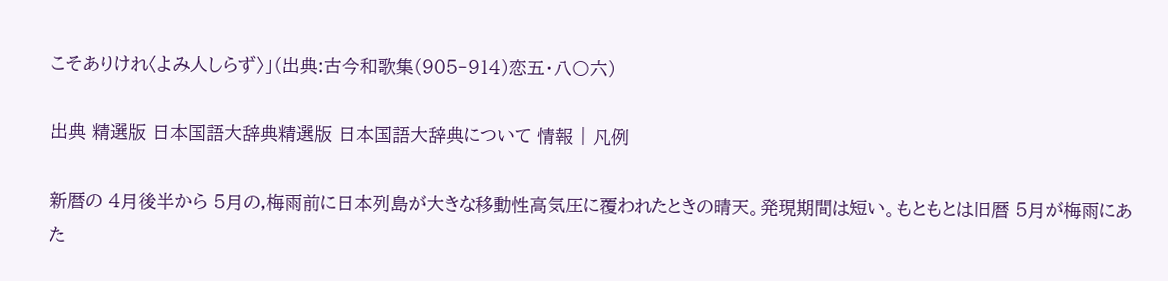こそありけれ〈よみ人しらず〉」(出典:古今和歌集(905‐914)恋五・八〇六)

出典 精選版 日本国語大辞典精選版 日本国語大辞典について 情報 | 凡例

新暦の 4月後半から 5月の,梅雨前に日本列島が大きな移動性高気圧に覆われたときの晴天。発現期間は短い。もともとは旧暦 5月が梅雨にあた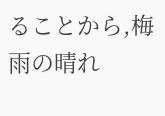ることから,梅雨の晴れ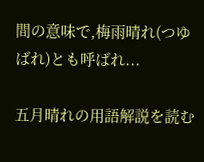間の意味で,梅雨晴れ(つゆばれ)とも呼ばれ...

五月晴れの用語解説を読む